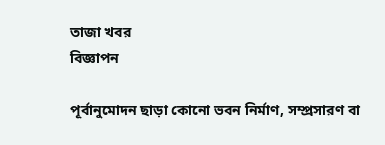তাজা খবর
বিজ্ঞাপন

পূর্বানুমোদন ছাড়া কোনো ভবন নির্মাণ, সম্প্রসারণ বা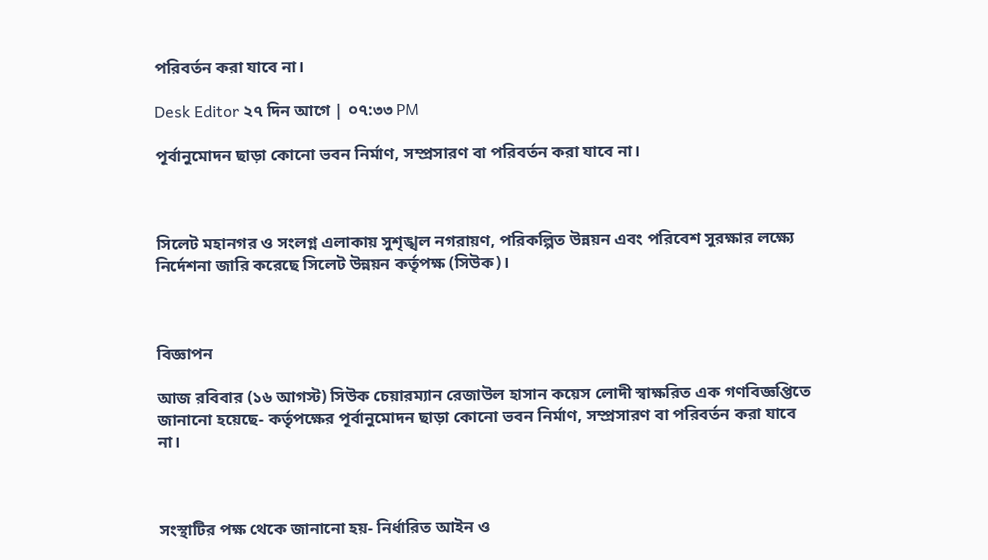পরিবর্তন করা যাবে না।

Desk Editor ২৭ দিন আগে | ০৭:৩৩ PM

পূর্বানুমোদন ছাড়া কোনো ভবন নির্মাণ, সম্প্রসারণ বা পরিবর্তন করা যাবে না।



সিলেট মহানগর ও সংলগ্ন এলাকায় সুশৃঙ্খল নগরায়ণ, পরিকল্পিত উন্নয়ন এবং পরিবেশ সুরক্ষার লক্ষ্যে নির্দেশনা জারি করেছে সিলেট উন্নয়ন কর্তৃপক্ষ (সিউক)।



বিজ্ঞাপন

আজ রবিবার (১৬ আগস্ট) সিউক চেয়ারম্যান রেজাউল হাসান কয়েস লোদী স্বাক্ষরিত এক গণবিজ্ঞপ্তিতে জানানো হয়েছে- কর্তৃপক্ষের পূর্বানুমোদন ছাড়া কোনো ভবন নির্মাণ, সম্প্রসারণ বা পরিবর্তন করা যাবে না।



সংস্থাটির পক্ষ থেকে জানানো হয়- নির্ধারিত আইন ও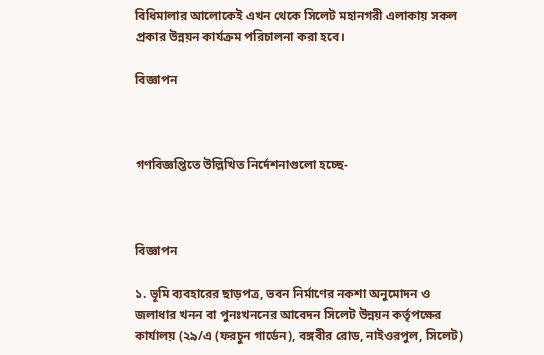বিধিমালার আলোকেই এখন থেকে সিলেট মহানগরী এলাকায় সকল প্রকার উন্নয়ন কার্যক্রম পরিচালনা করা হবে।

বিজ্ঞাপন



গণবিজ্ঞপ্তিতে উল্লিখিত নির্দেশনাগুলো হচ্ছে-



বিজ্ঞাপন

১. ভূমি ব্যবহারের ছাড়পত্র, ভবন নির্মাণের নকশা অনুমোদন ও জলাধার খনন বা পুনঃখননের আবেদন সিলেট উন্নয়ন কর্তৃপক্ষের কার্যালয় (২৯/এ (ফরচুন গার্ডেন), বঙ্গবীর রোড, নাইওরপুল, সিলেট)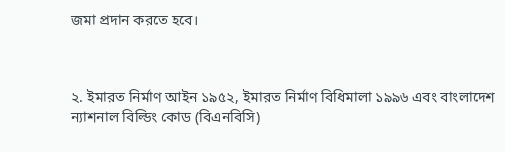জমা প্রদান করতে হবে।



২. ইমারত নির্মাণ আইন ১৯৫২, ইমারত নির্মাণ বিধিমালা ১৯৯৬ এবং বাংলাদেশ ন্যাশনাল বিল্ডিং কোড (বিএনবিসি)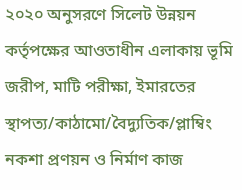২০২০ অনুসরণে সিলেট উন্নয়ন কর্তৃপক্ষের আওতাধীন এলাকায় ভূমি জরীপ, মাটি পরীক্ষা, ইমারতের স্থাপত্য/কাঠামো/বৈদ্যুতিক/প্লাম্বিং নকশা প্রণয়ন ও নির্মাণ কাজ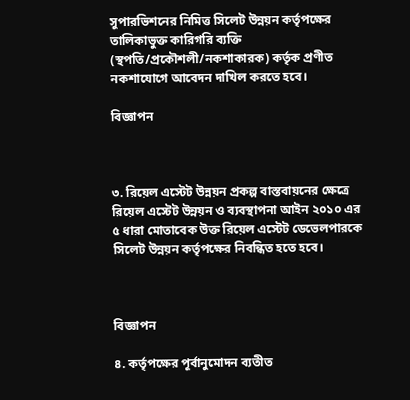সুপারভিশনের নিমিত্ত সিলেট উন্নয়ন কর্তৃপক্ষের তালিকাভুক্ত কারিগরি ব্যক্তি (স্থপতি/প্রকৌশলী/নকশাকারক) কর্তৃক প্রণীত নকশাযোগে আবেদন দাখিল করতে হবে।

বিজ্ঞাপন



৩. রিয়েল এস্টেট উন্নয়ন প্রকল্প বাস্তবায়নের ক্ষেত্রে রিয়েল এস্টেট উন্নয়ন ও ব্যবস্থাপনা আইন ২০১০ এর ৫ ধারা মোতাবেক উক্ত রিয়েল এস্টেট ডেভেলপারকে সিলেট উন্নয়ন কর্তৃপক্ষের নিবন্ধিত হতে হবে।



বিজ্ঞাপন

৪. কর্তৃপক্ষের পূর্বানুমোদন ব্যতীত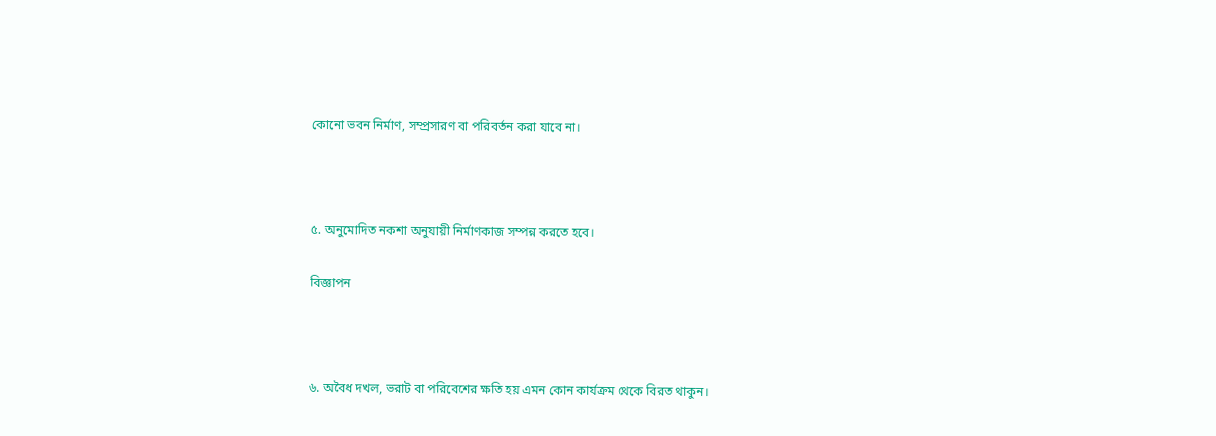কোনো ভবন নির্মাণ, সম্প্রসারণ বা পরিবর্তন করা যাবে না।



৫. অনুমোদিত নকশা অনুযায়ী নির্মাণকাজ সম্পন্ন করতে হবে।

বিজ্ঞাপন



৬. অবৈধ দখল, ভরাট বা পরিবেশের ক্ষতি হয় এমন কোন কার্যক্রম থেকে বিরত থাকুন।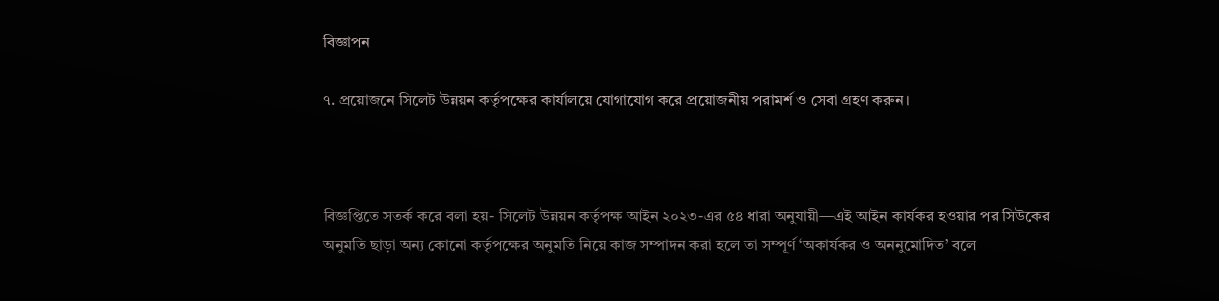বিজ্ঞাপন

৭. প্রয়োজনে সিলেট উন্নয়ন কর্তৃপক্ষের কার্যালয়ে যোগাযোগ করে প্রয়োজনীয় পরামর্শ ও সেবা গ্রহণ করুন।



বিজ্ঞপ্তিতে সতর্ক করে বলা হয়- সিলেট উন্নয়ন কর্তৃপক্ষ আইন ২০২৩-এর ৫৪ ধারা অনুযায়ী—এই আইন কার্যকর হওয়ার পর সিউকের অনুমতি ছাড়া অন্য কোনো কর্তৃপক্ষের অনুমতি নিয়ে কাজ সম্পাদন করা হলে তা সম্পূর্ণ ‘অকার্যকর ও অননুমোদিত’ বলে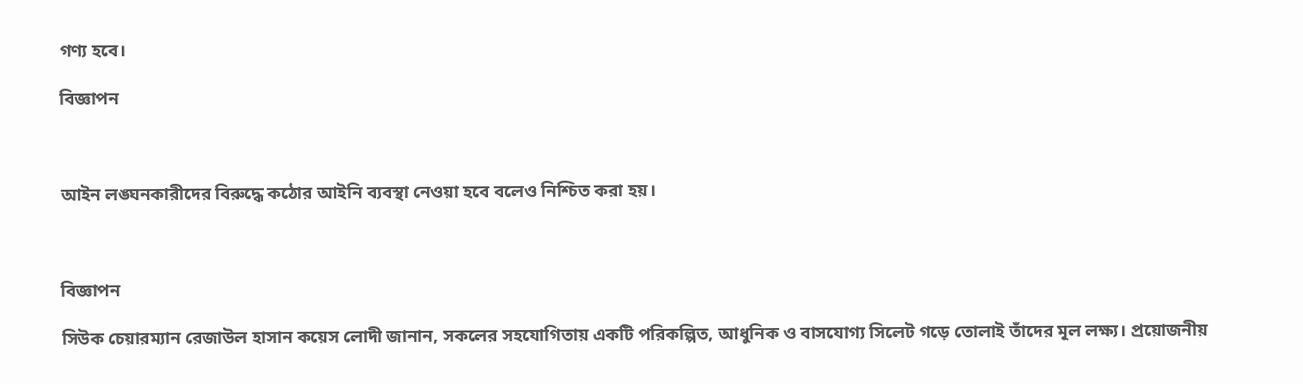গণ্য হবে।

বিজ্ঞাপন



আইন লঙ্ঘনকারীদের বিরুদ্ধে কঠোর আইনি ব্যবস্থা নেওয়া হবে বলেও নিশ্চিত করা হয়।



বিজ্ঞাপন

সিউক চেয়ারম্যান রেজাউল হাসান কয়েস লোদী জানান, সকলের সহযোগিতায় একটি পরিকল্পিত, আধুনিক ও বাসযোগ্য সিলেট গড়ে তোলাই তাঁদের মূল লক্ষ্য। প্রয়োজনীয়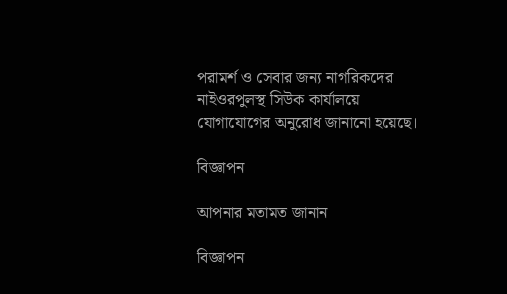পরামর্শ ও সেবার জন্য নাগরিকদের নাইওরপুলস্থ সিউক কার্যালয়ে যোগাযোগের অনুরোধ জানানো হয়েছে।

বিজ্ঞাপন

আপনার মতামত জানান

বিজ্ঞাপন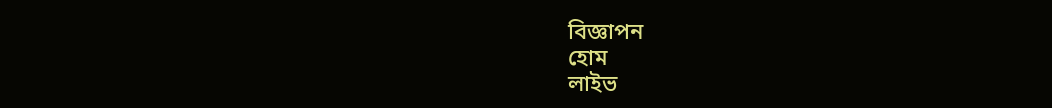বিজ্ঞাপন
হোম
লাইভ